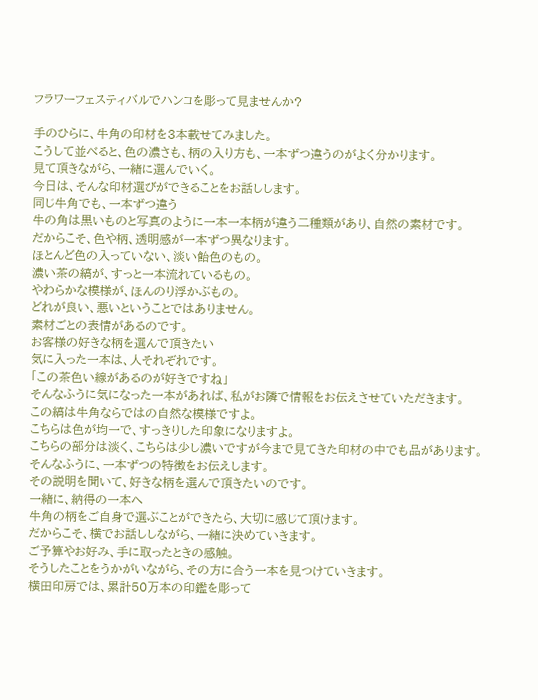フラワーフェスティバルでハンコを彫って見ませんか?

手のひらに、牛角の印材を3本載せてみました。
こうして並べると、色の濃さも、柄の入り方も、一本ずつ違うのがよく分かります。
見て頂きながら、一緒に選んでいく。
今日は、そんな印材選びができることをお話しします。
同じ牛角でも、一本ずつ違う
牛の角は黒いものと写真のように一本一本柄が違う二種類があり、自然の素材です。
だからこそ、色や柄、透明感が一本ずつ異なります。
ほとんど色の入っていない、淡い飴色のもの。
濃い茶の縞が、すっと一本流れているもの。
やわらかな模様が、ほんのり浮かぶもの。
どれが良い、悪いということではありません。
素材ごとの表情があるのです。
お客様の好きな柄を選んで頂きたい
気に入った一本は、人それぞれです。
「この茶色い線があるのが好きですね」
そんなふうに気になった一本があれば、私がお隣で情報をお伝えさせていただきます。
この縞は牛角ならではの自然な模様ですよ。
こちらは色が均一で、すっきりした印象になりますよ。
こちらの部分は淡く、こちらは少し濃いですが今まで見てきた印材の中でも品があります。
そんなふうに、一本ずつの特徴をお伝えします。
その説明を聞いて、好きな柄を選んで頂きたいのです。
一緒に、納得の一本へ
牛角の柄をご自身で選ぶことができたら、大切に感じて頂けます。
だからこそ、横でお話ししながら、一緒に決めていきます。
ご予算やお好み、手に取ったときの感触。
そうしたことをうかがいながら、その方に合う一本を見つけていきます。
横田印房では、累計50万本の印鑑を彫って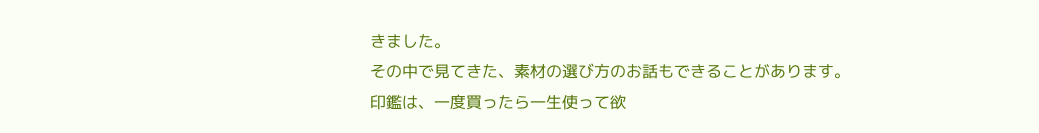きました。
その中で見てきた、素材の選び方のお話もできることがあります。
印鑑は、一度買ったら一生使って欲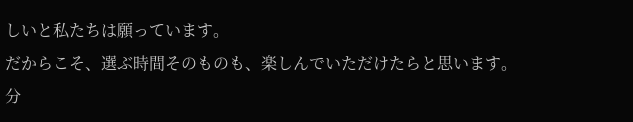しいと私たちは願っています。
だからこそ、選ぶ時間そのものも、楽しんでいただけたらと思います。
分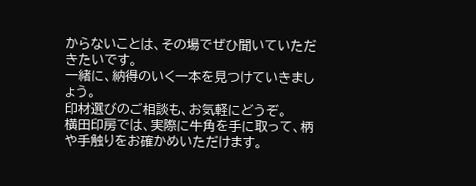からないことは、その場でぜひ聞いていただきたいです。
一緒に、納得のいく一本を見つけていきましょう。
印材選びのご相談も、お気軽にどうぞ。
横田印房では、実際に牛角を手に取って、柄や手触りをお確かめいただけます。